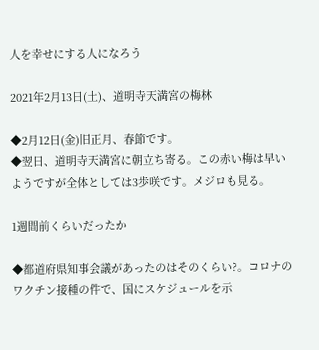人を幸せにする人になろう

2021年2月13日(土)、道明寺天満宮の梅林

◆2月12日(金)旧正月、春節です。
◆翌日、道明寺天満宮に朝立ち寄る。この赤い梅は早いようですが全体としては3歩咲です。メジロも見る。

1週間前くらいだったか

◆都道府県知事会議があったのはそのくらい?。コロナのワクチン接種の件で、国にスケジュールを示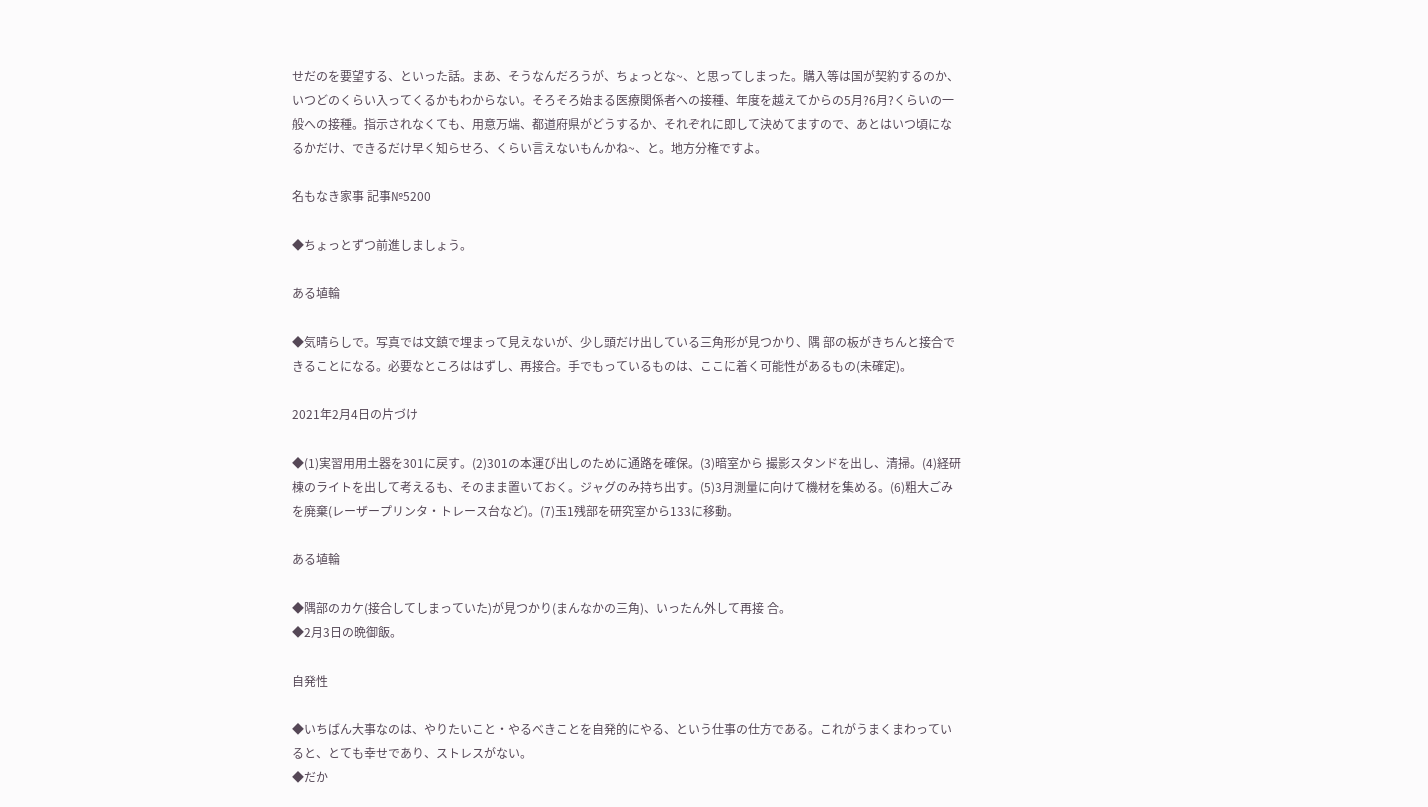せだのを要望する、といった話。まあ、そうなんだろうが、ちょっとな~、と思ってしまった。購入等は国が契約するのか、いつどのくらい入ってくるかもわからない。そろそろ始まる医療関係者への接種、年度を越えてからの5月?6月?くらいの一般への接種。指示されなくても、用意万端、都道府県がどうするか、それぞれに即して決めてますので、あとはいつ頃になるかだけ、できるだけ早く知らせろ、くらい言えないもんかね~、と。地方分権ですよ。

名もなき家事 記事№5200

◆ちょっとずつ前進しましょう。

ある埴輪

◆気晴らしで。写真では文鎮で埋まって見えないが、少し頭だけ出している三角形が見つかり、隅 部の板がきちんと接合できることになる。必要なところははずし、再接合。手でもっているものは、ここに着く可能性があるもの(未確定)。

2021年2月4日の片づけ

◆(1)実習用用土器を301に戻す。(2)301の本運び出しのために通路を確保。(3)暗室から 撮影スタンドを出し、清掃。(4)経研棟のライトを出して考えるも、そのまま置いておく。ジャグのみ持ち出す。(5)3月測量に向けて機材を集める。(6)粗大ごみを廃棄(レーザープリンタ・トレース台など)。(7)玉1残部を研究室から133に移動。

ある埴輪

◆隅部のカケ(接合してしまっていた)が見つかり(まんなかの三角)、いったん外して再接 合。
◆2月3日の晩御飯。

自発性

◆いちばん大事なのは、やりたいこと・やるべきことを自発的にやる、という仕事の仕方である。これがうまくまわっていると、とても幸せであり、ストレスがない。
◆だか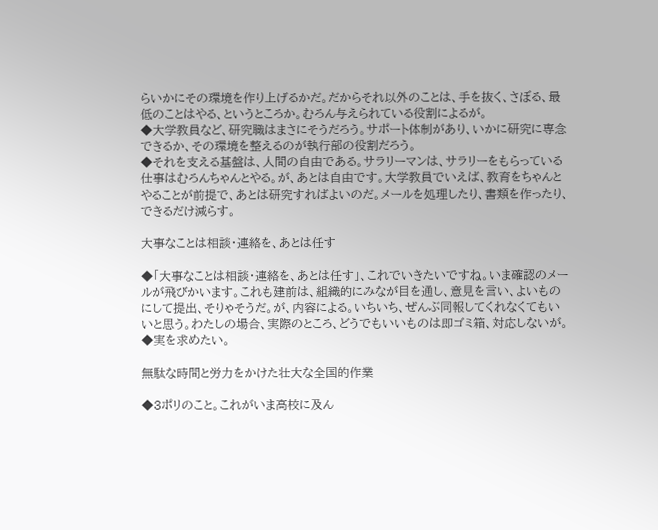らいかにその環境を作り上げるかだ。だからそれ以外のことは、手を抜く、さぼる、最低のことはやる、というところか。むろん与えられている役割によるが。
◆大学教員など、研究職はまさにそうだろう。サポート体制があり、いかに研究に専念できるか、その環境を整えるのが執行部の役割だろう。
◆それを支える基盤は、人間の自由である。サラリーマンは、サラリーをもらっている仕事はむろんちゃんとやる。が、あとは自由です。大学教員でいえば、教育をちゃんとやることが前提で、あとは研究すればよいのだ。メールを処理したり、書類を作ったり、できるだけ減らす。

大事なことは相談・連絡を、あとは任す

◆「大事なことは相談・連絡を、あとは任す」、これでいきたいですね。いま確認のメールが飛びかいます。これも建前は、組織的にみなが目を通し、意見を言い、よいものにして提出、そりゃそうだ。が、内容による。いちいち、ぜんぶ同報してくれなくてもいいと思う。わたしの場合、実際のところ、どうでもいいものは即ゴミ箱、対応しないが。
◆実を求めたい。

無駄な時間と労力をかけた壮大な全国的作業

◆3ポリのこと。これがいま高校に及ん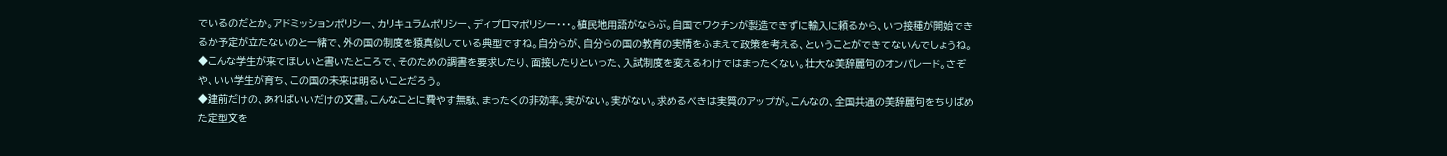でいるのだとか。アドミッションポリシー、カリキュラムポリシー、ディプロマポリシー・・・。植民地用語がならぶ。自国でワクチンが製造できずに輸入に頼るから、いつ接種が開始できるか予定が立たないのと一緒で、外の国の制度を猿真似している典型ですね。自分らが、自分らの国の教育の実情をふまえて政策を考える、ということができてないんでしょうね。
◆こんな学生が来てほしいと書いたところで、そのための調書を要求したり、面接したりといった、入試制度を変えるわけではまったくない。壮大な美辞麗句のオンパレード。さぞや、いい学生が育ち、この国の未来は明るいことだろう。
◆建前だけの、あればいいだけの文書。こんなことに費やす無駄、まったくの非効率。実がない。実がない。求めるべきは実質のアップが。こんなの、全国共通の美辞麗句をちりばめた定型文を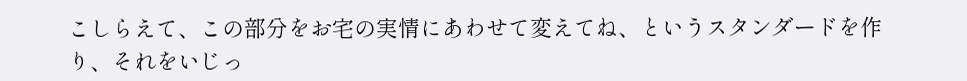こしらえて、この部分をお宅の実情にあわせて変えてね、というスタンダードを作り、それをいじっ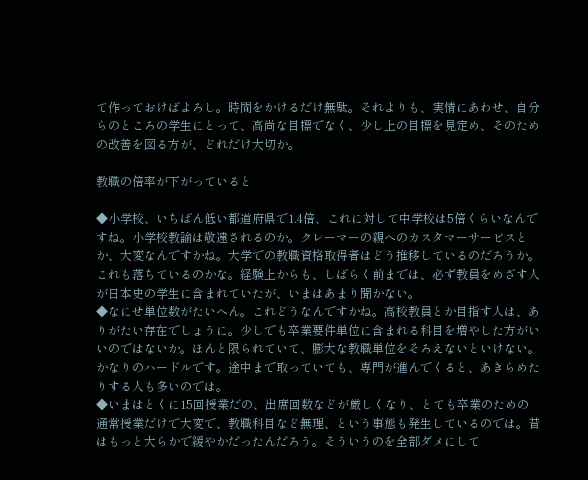て作っておけばよろし。時間をかけるだけ無駄。それよりも、実情にあわせ、自分らのところの学生にとって、高尚な目標でなく、少し上の目標を見定め、そのための改善を図る方が、どれだけ大切か。

教職の倍率が下がっていると

◆小学校、いちばん低い都道府県で1.4倍、これに対して中学校は5倍くらいなんですね。小学校教諭は敬遠されるのか。クレーマーの親へのカスタマーサービスとか、大変なんですかね。大学での教職資格取得者はどう推移しているのだろうか。これも落ちているのかな。経験上からも、しばらく前までは、必ず教員をめざす人が日本史の学生に含まれていたが、いまはあまり聞かない。
◆なにせ単位数がたいへん。これどうなんですかね。高校教員とか目指す人は、ありがたい存在でしょうに。少しでも卒業要件単位に含まれる科目を増やした方がいいのではないか。ほんと限られていて、膨大な教職単位をそろえないといけない。かなりのハードルです。途中まで取っていても、専門が進んでくると、あきらめたりする人も多いのでは。
◆いまはとくに15回授業だの、出席回数などが厳しくなり、とても卒業のための通常授業だけで大変で、教職科目など無理、という事態も発生しているのでは。昔はもっと大らかで緩やかだったんだろう。そういうのを全部ダメにして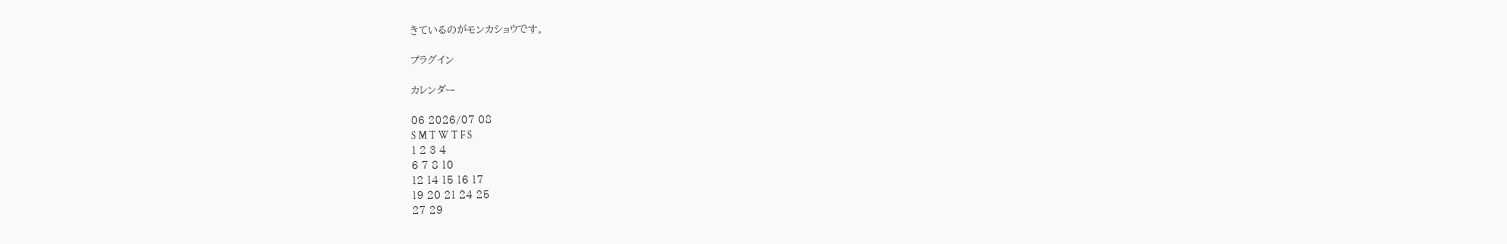きているのがモンカショウです。

プラグイン

カレンダー

06 2026/07 08
S M T W T F S
1 2 3 4
6 7 8 10
12 14 15 16 17
19 20 21 24 25
27 29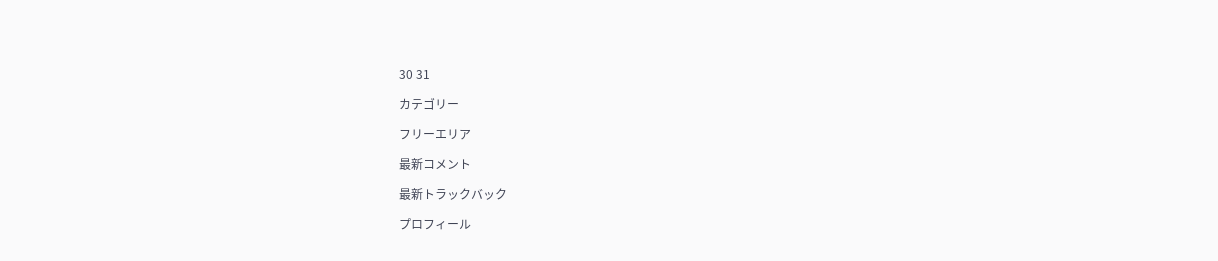30 31

カテゴリー

フリーエリア

最新コメント

最新トラックバック

プロフィール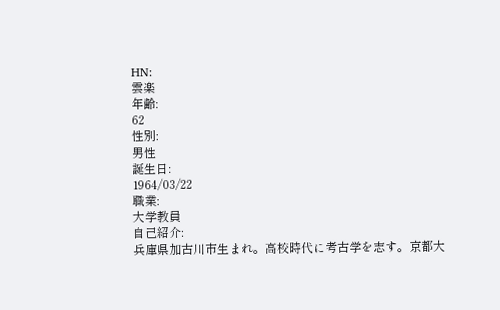HN:
雲楽
年齢:
62
性別:
男性
誕生日:
1964/03/22
職業:
大学教員
自己紹介:
兵庫県加古川市生まれ。高校時代に考古学を志す。京都大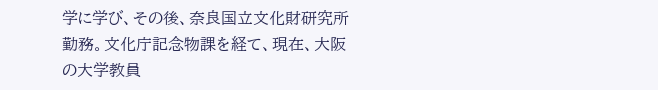学に学び、その後、奈良国立文化財研究所勤務。文化庁記念物課を経て、現在、大阪の大学教員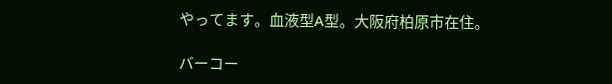やってます。血液型A型。大阪府柏原市在住。

バーコー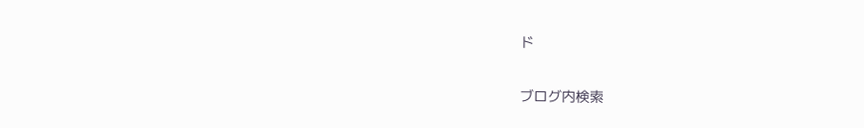ド

ブログ内検索